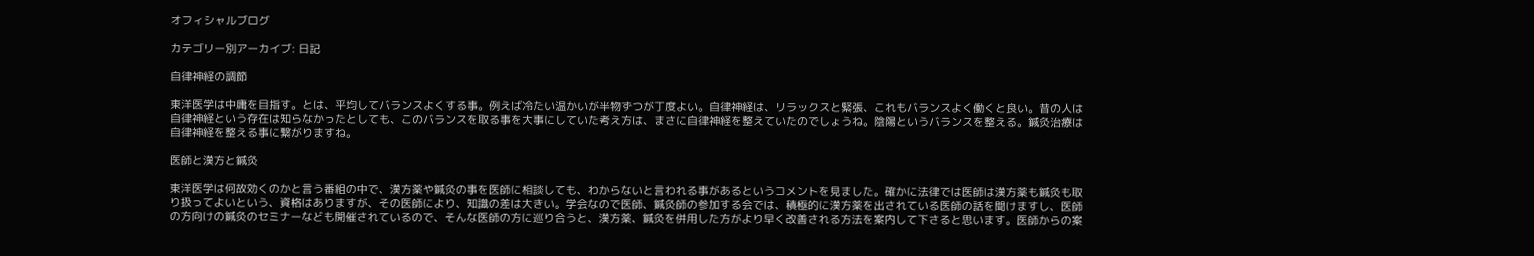オフィシャルブログ

カテゴリー別アーカイブ: 日記

自律神経の調節

東洋医学は中庸を目指す。とは、平均してバランスよくする事。例えば冷たい温かいが半物ずつが丁度よい。自律神経は、リラックスと緊張、これもバランスよく働くと良い。昔の人は自律神経という存在は知らなかったとしても、このバランスを取る事を大事にしていた考え方は、まさに自律神経を整えていたのでしょうね。陰陽というバランスを整える。鍼灸治療は自律神経を整える事に繋がりますね。

医師と漢方と鍼灸

東洋医学は何故効くのかと言う番組の中で、漢方薬や鍼灸の事を医師に相談しても、わからないと言われる事があるというコメントを見ました。確かに法律では医師は漢方薬も鍼灸も取り扱ってよいという、資格はありますが、その医師により、知識の差は大きい。学会なので医師、鍼灸師の参加する会では、積極的に漢方薬を出されている医師の話を聞けますし、医師の方向けの鍼灸のセミナーなども開催されているので、そんな医師の方に巡り合うと、漢方薬、鍼灸を併用した方がより早く改善される方法を案内して下さると思います。医師からの案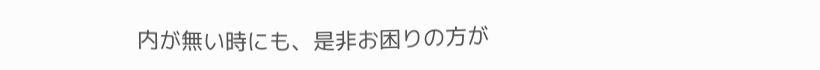内が無い時にも、是非お困りの方が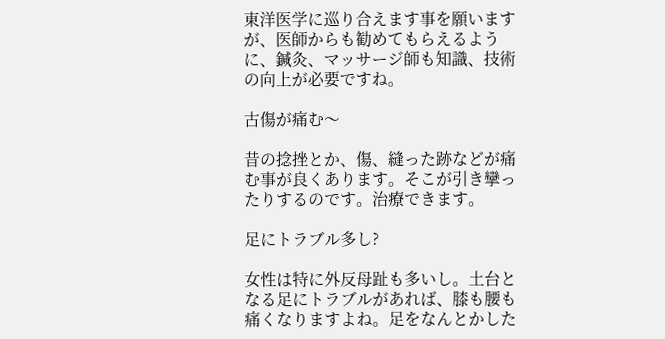東洋医学に巡り合えます事を願いますが、医師からも勧めてもらえるように、鍼灸、マッサージ師も知識、技術の向上が必要ですね。

古傷が痛む〜

昔の捻挫とか、傷、縫った跡などが痛む事が良くあります。そこが引き攣ったりするのです。治療できます。

足にトラブル多し?

女性は特に外反母趾も多いし。土台となる足にトラブルがあれば、膝も腰も痛くなりますよね。足をなんとかした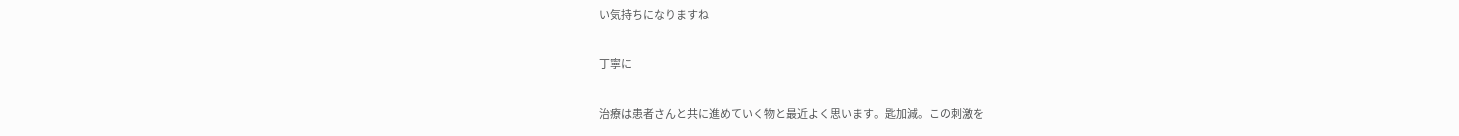い気持ちになりますね

丁寧に

治療は患者さんと共に進めていく物と最近よく思います。匙加減。この刺激を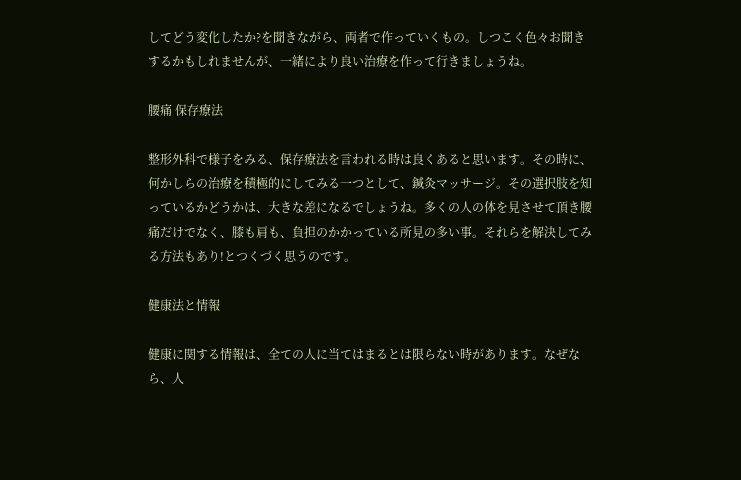してどう変化したか?を聞きながら、両者で作っていくもの。しつこく色々お聞きするかもしれませんが、一緒により良い治療を作って行きましょうね。

腰痛 保存療法

整形外科で様子をみる、保存療法を言われる時は良くあると思います。その時に、何かしらの治療を積極的にしてみる一つとして、鍼灸マッサージ。その選択肢を知っているかどうかは、大きな差になるでしょうね。多くの人の体を見させて頂き腰痛だけでなく、膝も肩も、負担のかかっている所見の多い事。それらを解決してみる方法もあり!とつくづく思うのです。

健康法と情報

健康に関する情報は、全ての人に当てはまるとは限らない時があります。なぜなら、人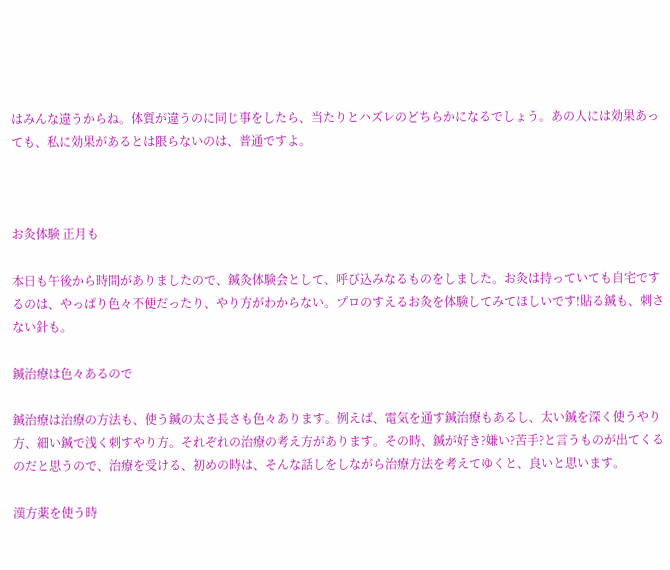はみんな違うからね。体質が違うのに同じ事をしたら、当たりとハズレのどちらかになるでしょう。あの人には効果あっても、私に効果があるとは限らないのは、普通ですよ。



お灸体験 正月も

本日も午後から時間がありましたので、鍼灸体験会として、呼び込みなるものをしました。お灸は持っていても自宅でするのは、やっぱり色々不便だったり、やり方がわからない。プロのすえるお灸を体験してみてほしいです!貼る鍼も、刺さない針も。

鍼治療は色々あるので

鍼治療は治療の方法も、使う鍼の太さ長さも色々あります。例えば、電気を通す鍼治療もあるし、太い鍼を深く使うやり方、細い鍼で浅く刺すやり方。それぞれの治療の考え方があります。その時、鍼が好き?嫌い?苦手?と言うものが出てくるのだと思うので、治療を受ける、初めの時は、そんな話しをしながら治療方法を考えてゆくと、良いと思います。

漢方薬を使う時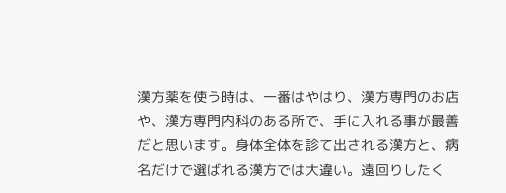漢方薬を使う時は、一番はやはり、漢方専門のお店や、漢方専門内科のある所で、手に入れる事が最善だと思います。身体全体を診て出される漢方と、病名だけで選ばれる漢方では大違い。遠回りしたく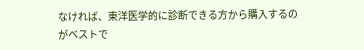なければ、東洋医学的に診断できる方から購入するのがベストで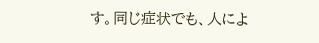す。同じ症状でも、人によ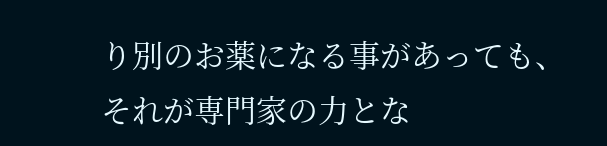り別のお薬になる事があっても、それが専門家の力とな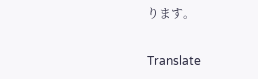ります。

Translate